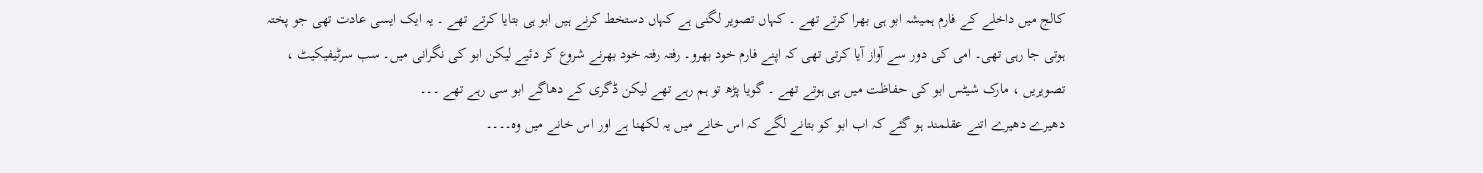کالج میں داخلے کے فارم ہمیشہ ابو ہی بھرا کرتے تھے ۔ کہاں تصویر لگنی ہے کہاں دستخط کرنے ہیں ابو ہی بتایا کرتے تھے ۔ یہ ایک ایسی عادت تھی جو پختہ ہوتی جا رہی تھی۔ امی کی دور سے آواز آیا کرتی تھی کہ اپنے فارم خود بھرو۔ رفتہ رفتہ خود بھرنے شروع کر دئیے لیکن ابو کی نگرانی میں۔ سب سرٹیفیکیٹ ، تصویریں ، مارک شیٹس ابو کی حفاظت میں ہی ہوتے تھے ۔ گویا پڑھ تو ہم رہے تھے لیکن ڈگری کے دھاگے ابو سی رہے تھے ۔۔۔
دھیرے دھیرے اتنے عقلمند ہو گئے کہ اب ابو کو بتانے لگے کہ اس خانے میں یہ لکھنا ہے اور اس خانے میں وہ۔۔۔۔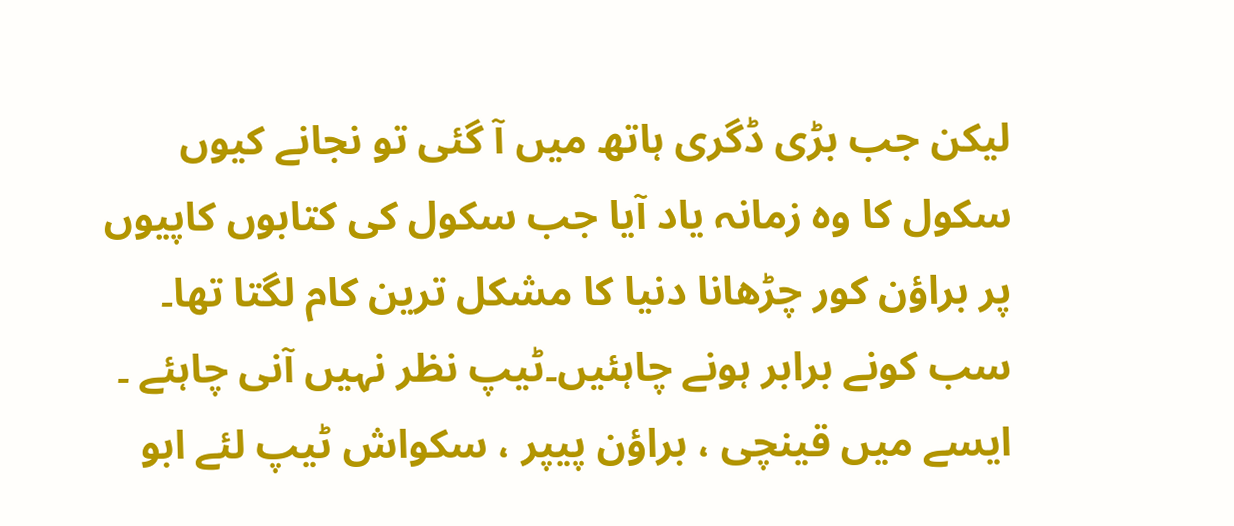لیکن جب بڑی ڈگری ہاتھ میں آ گئی تو نجانے کیوں سکول کا وہ زمانہ یاد آیا جب سکول کی کتابوں کاپیوں پر براؤن کور چڑھانا دنیا کا مشکل ترین کام لگتا تھا۔ سب کونے برابر ہونے چاہئیں۔ٹیپ نظر نہیں آنی چاہئے ۔ ایسے میں قینچی ، براؤن پیپر ، سکواش ٹیپ لئے ابو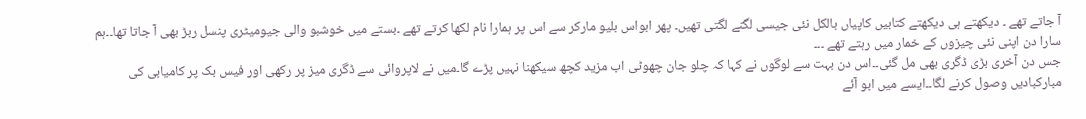آ جاتے تھے ۔ دیکھتے ہی دیکھتے کتابیں کاپیاں بالکل نئی جیسی لگنے لگتی تھیں۔ پھر ابواس بلیو مارکر سے اس پر ہمارا نام لکھا کرتے تھے ۔بستے میں خوشبو والی جیومیٹری پنسل ربڑ بھی آ جاتا تھا۔۔ہم سارا دن اپنی نئی چیزوں کے خمار میں رہتے تھے ۔۔۔
جس دن آخری بڑی ڈگری بھی مل گئی۔۔اس دن بہت سے لوگوں نے کہا کہ چلو جان چھوٹی اب مزید کچھ سیکھنا نہیں پڑے گا۔میں نے لاپروائی سے ڈگری میز پر رکھی اور فیس بک پر کامیابی کی مبارکبادیں وصول کرنے لگا۔۔ایسے میں ابو آئے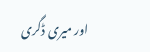اور میری ڈگری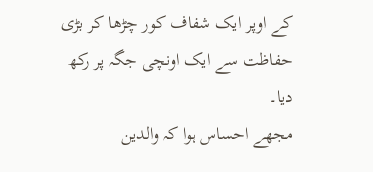کے اوپر ایک شفاف کور چڑھا کر بڑی حفاظت سے ایک اونچی جگہ پر رکھ دیا۔
مجھے احساس ہوا کہ والدین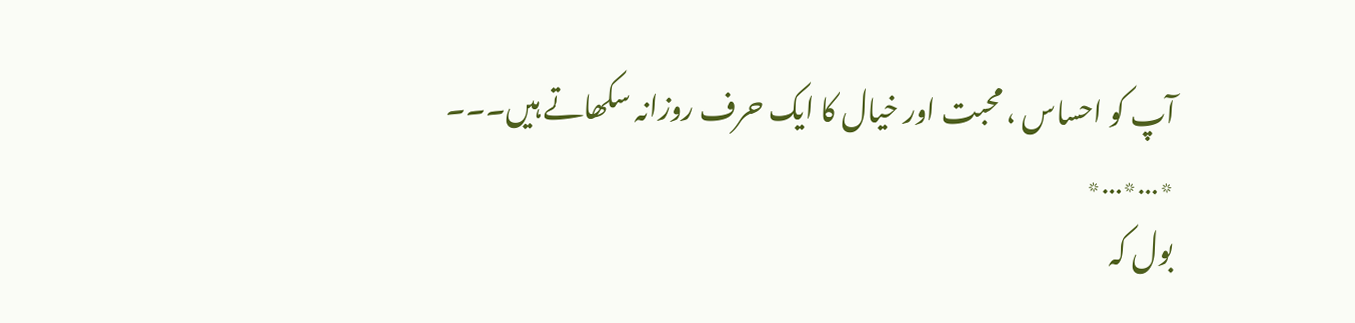آپ کو احساس ، محبت اور خیال کا ایک حرف روزانہ سکھاتے ہیں۔۔۔
٭…٭…٭
بول کہ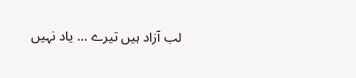لب آزاد ہیں تیرے … یاد نہیں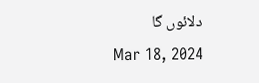دلائوں گا
Mar 18, 2024